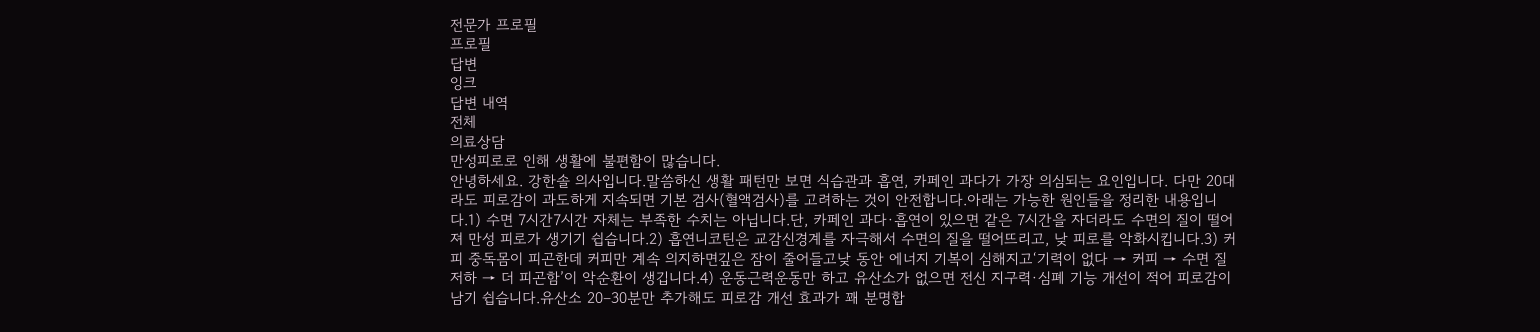전문가 프로필
프로필
답변
잉크
답변 내역
전체
의료상담
만성피로로 인해 생활에 불편함이 많습니다.
안녕하세요. 강한솔 의사입니다.말씀하신 생활 패턴만 보면 식습관과 흡연, 카페인 과다가 가장 의심되는 요인입니다. 다만 20대라도 피로감이 과도하게 지속되면 기본 검사(혈액검사)를 고려하는 것이 안전합니다.아래는 가능한 원인들을 정리한 내용입니다.1) 수면 7시간7시간 자체는 부족한 수치는 아닙니다.단, 카페인 과다·흡연이 있으면 같은 7시간을 자더라도 수면의 질이 떨어져 만성 피로가 생기기 쉽습니다.2) 흡연니코틴은 교감신경계를 자극해서 수면의 질을 떨어뜨리고, 낮 피로를 악화시킵니다.3) 커피 중독몸이 피곤한데 커피만 계속 의지하면깊은 잠이 줄어들고낮 동안 에너지 기복이 심해지고‘기력이 없다 → 커피 → 수면 질 저하 → 더 피곤함’이 악순환이 생깁니다.4) 운동근력운동만 하고 유산소가 없으면 전신 지구력·심폐 기능 개선이 적어 피로감이 남기 쉽습니다.유산소 20–30분만 추가해도 피로감 개선 효과가 꽤 분명합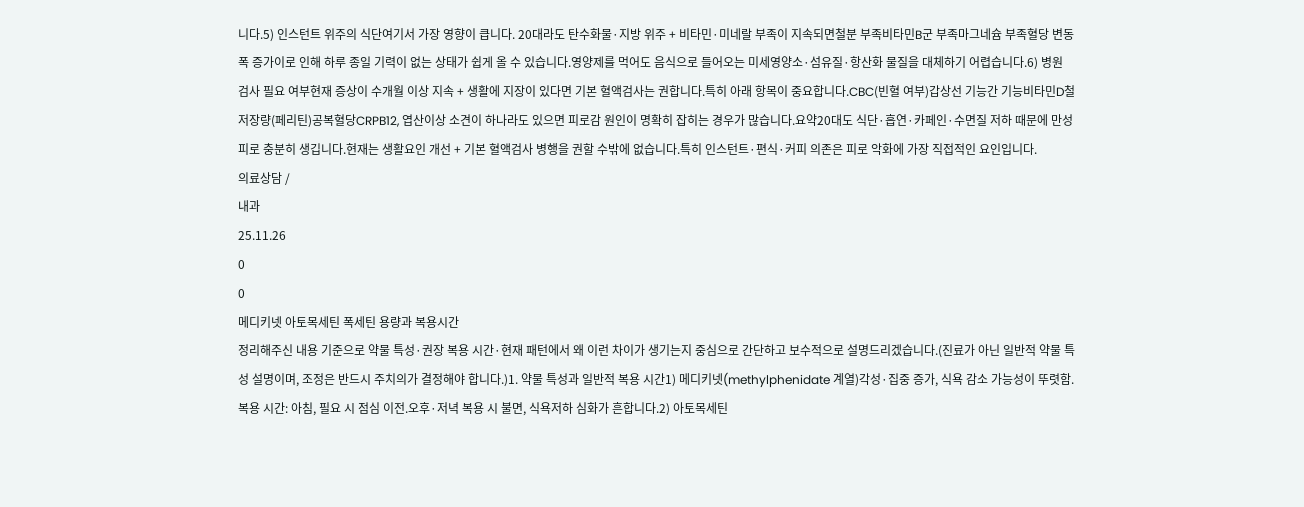니다.5) 인스턴트 위주의 식단여기서 가장 영향이 큽니다. 20대라도 탄수화물·지방 위주 + 비타민·미네랄 부족이 지속되면철분 부족비타민B군 부족마그네슘 부족혈당 변동 폭 증가이로 인해 하루 종일 기력이 없는 상태가 쉽게 올 수 있습니다.영양제를 먹어도 음식으로 들어오는 미세영양소·섬유질·항산화 물질을 대체하기 어렵습니다.6) 병원 검사 필요 여부현재 증상이 수개월 이상 지속 + 생활에 지장이 있다면 기본 혈액검사는 권합니다.특히 아래 항목이 중요합니다.CBC(빈혈 여부)갑상선 기능간 기능비타민D철 저장량(페리틴)공복혈당CRPB12, 엽산이상 소견이 하나라도 있으면 피로감 원인이 명확히 잡히는 경우가 많습니다.요약20대도 식단·흡연·카페인·수면질 저하 때문에 만성 피로 충분히 생깁니다.현재는 생활요인 개선 + 기본 혈액검사 병행을 권할 수밖에 없습니다.특히 인스턴트·편식·커피 의존은 피로 악화에 가장 직접적인 요인입니다.
의료상담 /
내과
25.11.26
0
0
메디키넷 아토목세틴 폭세틴 용량과 복용시간
정리해주신 내용 기준으로 약물 특성·권장 복용 시간·현재 패턴에서 왜 이런 차이가 생기는지 중심으로 간단하고 보수적으로 설명드리겠습니다.(진료가 아닌 일반적 약물 특성 설명이며, 조정은 반드시 주치의가 결정해야 합니다.)1. 약물 특성과 일반적 복용 시간1) 메디키넷(methylphenidate 계열)각성·집중 증가, 식욕 감소 가능성이 뚜렷함.복용 시간: 아침, 필요 시 점심 이전.오후·저녁 복용 시 불면, 식욕저하 심화가 흔합니다.2) 아토목세틴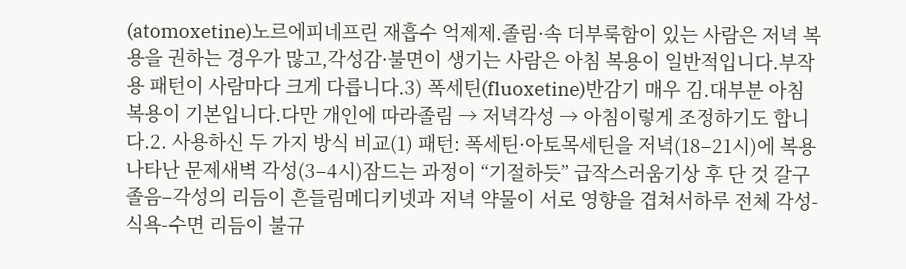(atomoxetine)노르에피네프린 재흡수 억제제.졸림·속 더부룩함이 있는 사람은 저녁 복용을 권하는 경우가 많고,각성감·불면이 생기는 사람은 아침 복용이 일반적입니다.부작용 패턴이 사람마다 크게 다릅니다.3) 폭세틴(fluoxetine)반감기 매우 김.대부분 아침 복용이 기본입니다.다만 개인에 따라졸림 → 저녁각성 → 아침이렇게 조정하기도 합니다.2. 사용하신 두 가지 방식 비교(1) 패턴: 폭세틴·아토목세틴을 저녁(18–21시)에 복용나타난 문제새벽 각성(3–4시)잠드는 과정이 “기절하듯” 급작스러움기상 후 단 것 갈구졸음–각성의 리듬이 흔들림메디키넷과 저녁 약물이 서로 영향을 겹쳐서하루 전체 각성-식욕-수면 리듬이 불규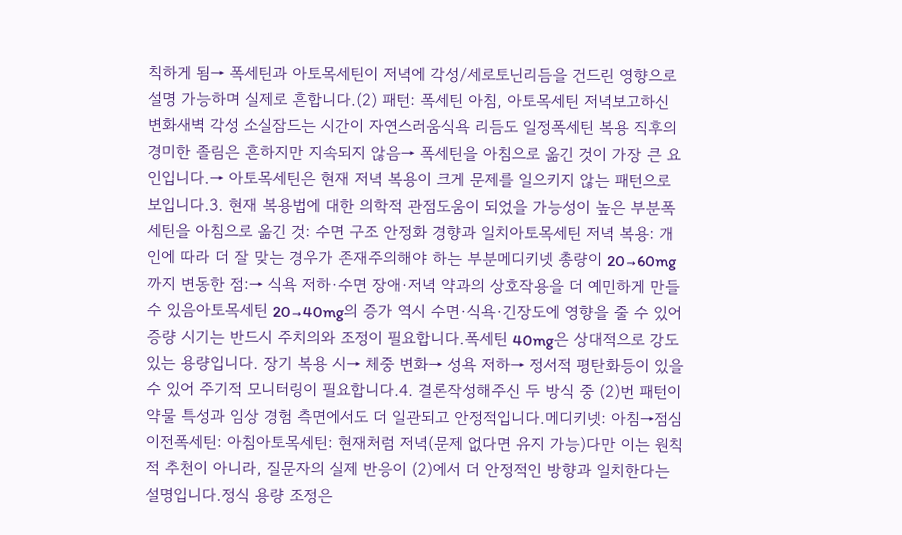칙하게 됨→ 폭세틴과 아토목세틴이 저녁에 각성/세로토닌리듬을 건드린 영향으로 설명 가능하며 실제로 흔합니다.(2) 패턴: 폭세틴 아침, 아토목세틴 저녁보고하신 변화새벽 각성 소실잠드는 시간이 자연스러움식욕 리듬도 일정폭세틴 복용 직후의 경미한 졸림은 흔하지만 지속되지 않음→ 폭세틴을 아침으로 옮긴 것이 가장 큰 요인입니다.→ 아토목세틴은 현재 저녁 복용이 크게 문제를 일으키지 않는 패턴으로 보입니다.3. 현재 복용법에 대한 의학적 관점도움이 되었을 가능성이 높은 부분폭세틴을 아침으로 옮긴 것: 수면 구조 안정화 경향과 일치아토목세틴 저녁 복용: 개인에 따라 더 잘 맞는 경우가 존재주의해야 하는 부분메디키넷 총량이 20→60mg까지 변동한 점:→ 식욕 저하·수면 장애·저녁 약과의 상호작용을 더 예민하게 만들 수 있음아토목세틴 20→40mg의 증가 역시 수면·식욕·긴장도에 영향을 줄 수 있어증량 시기는 반드시 주치의와 조정이 필요합니다.폭세틴 40mg은 상대적으로 강도 있는 용량입니다. 장기 복용 시→ 체중 변화→ 성욕 저하→ 정서적 평탄화등이 있을 수 있어 주기적 모니터링이 필요합니다.4. 결론작성해주신 두 방식 중 (2)번 패턴이 약물 특성과 임상 경험 측면에서도 더 일관되고 안정적입니다.메디키넷: 아침→점심 이전폭세틴: 아침아토목세틴: 현재처럼 저녁(문제 없다면 유지 가능)다만 이는 원칙적 추천이 아니라, 질문자의 실제 반응이 (2)에서 더 안정적인 방향과 일치한다는 설명입니다.정식 용량 조정은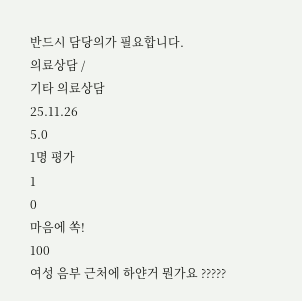반드시 담당의가 필요합니다.
의료상담 /
기타 의료상담
25.11.26
5.0
1명 평가
1
0
마음에 쏙!
100
여성 음부 근처에 하얀거 뭔가요 ?????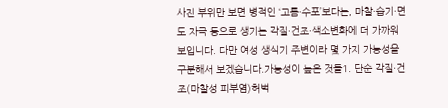사진 부위만 보면 병적인 ‘고름·수포’보다는, 마찰·습기·면도 자극 등으로 생기는 각질·건조·색소변화에 더 가까워 보입니다. 다만 여성 생식기 주변이라 몇 가지 가능성을 구분해서 보겠습니다.가능성이 높은 것들1. 단순 각질·건조(마찰성 피부염)허벅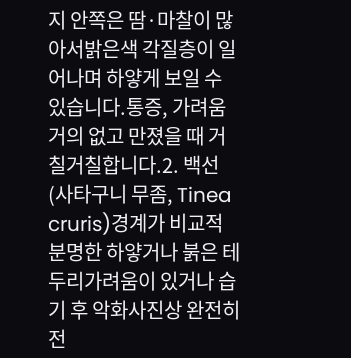지 안쪽은 땀·마찰이 많아서밝은색 각질층이 일어나며 하얗게 보일 수 있습니다.통증, 가려움 거의 없고 만졌을 때 거칠거칠합니다.2. 백선(사타구니 무좀, Tinea cruris)경계가 비교적 분명한 하얗거나 붉은 테두리가려움이 있거나 습기 후 악화사진상 완전히 전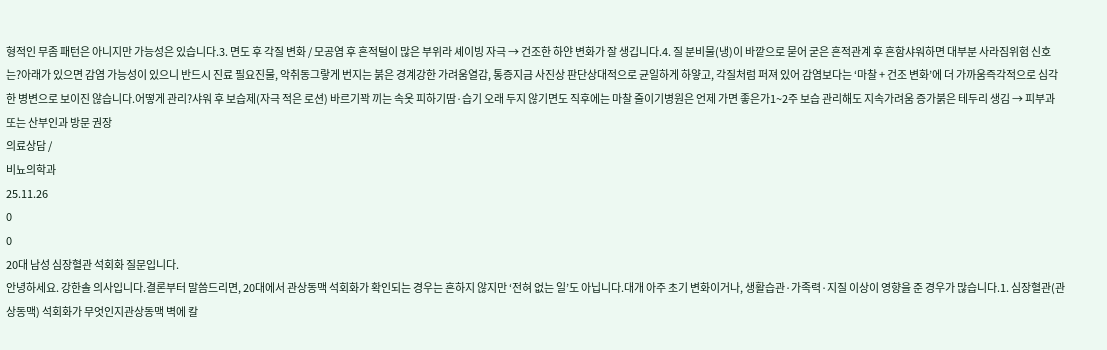형적인 무좀 패턴은 아니지만 가능성은 있습니다.3. 면도 후 각질 변화 / 모공염 후 흔적털이 많은 부위라 셰이빙 자극 → 건조한 하얀 변화가 잘 생깁니다.4. 질 분비물(냉)이 바깥으로 묻어 굳은 흔적관계 후 흔함샤워하면 대부분 사라짐위험 신호는?아래가 있으면 감염 가능성이 있으니 반드시 진료 필요진물, 악취동그랗게 번지는 붉은 경계강한 가려움열감, 통증지금 사진상 판단상대적으로 균일하게 하얗고, 각질처럼 퍼져 있어 감염보다는 ‘마찰 + 건조 변화’에 더 가까움즉각적으로 심각한 병변으로 보이진 않습니다.어떻게 관리?샤워 후 보습제(자극 적은 로션) 바르기꽉 끼는 속옷 피하기땀·습기 오래 두지 않기면도 직후에는 마찰 줄이기병원은 언제 가면 좋은가1~2주 보습 관리해도 지속가려움 증가붉은 테두리 생김 → 피부과 또는 산부인과 방문 권장
의료상담 /
비뇨의학과
25.11.26
0
0
20대 남성 심장혈관 석회화 질문입니다.
안녕하세요. 강한솔 의사입니다.결론부터 말씀드리면, 20대에서 관상동맥 석회화가 확인되는 경우는 흔하지 않지만 ‘전혀 없는 일’도 아닙니다.대개 아주 초기 변화이거나, 생활습관·가족력·지질 이상이 영향을 준 경우가 많습니다.1. 심장혈관(관상동맥) 석회화가 무엇인지관상동맥 벽에 칼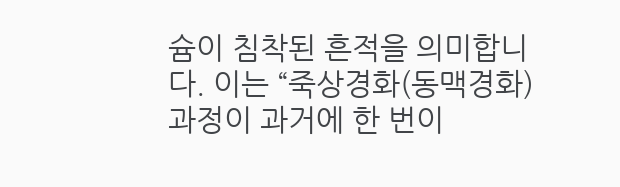슘이 침착된 흔적을 의미합니다. 이는 “죽상경화(동맥경화) 과정이 과거에 한 번이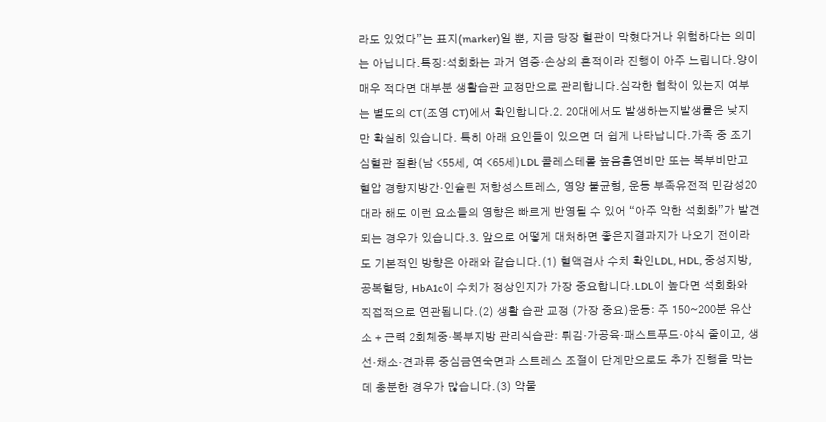라도 있었다”는 표지(marker)일 뿐, 지금 당장 혈관이 막혔다거나 위험하다는 의미는 아닙니다.특징:석회화는 과거 염증·손상의 흔적이라 진행이 아주 느립니다.양이 매우 적다면 대부분 생활습관 교정만으로 관리합니다.심각한 협착이 있는지 여부는 별도의 CT(조영 CT)에서 확인합니다.2. 20대에서도 발생하는지발생률은 낮지만 확실히 있습니다. 특히 아래 요인들이 있으면 더 쉽게 나타납니다.가족 중 조기 심혈관 질환(남 <55세, 여 <65세)LDL 콜레스테롤 높음흡연비만 또는 복부비만고혈압 경향지방간·인슐린 저항성스트레스, 영양 불균형, 운동 부족유전적 민감성20대라 해도 이런 요소들의 영향은 빠르게 반영될 수 있어 “아주 약한 석회화”가 발견되는 경우가 있습니다.3. 앞으로 어떻게 대처하면 좋은지결과지가 나오기 전이라도 기본적인 방향은 아래와 같습니다.(1) 혈액검사 수치 확인LDL, HDL, 중성지방, 공복혈당, HbA1c이 수치가 정상인지가 가장 중요합니다.LDL이 높다면 석회화와 직접적으로 연관됩니다.(2) 생활 습관 교정 (가장 중요)운동: 주 150~200분 유산소 + 근력 2회체중·복부지방 관리식습관: 튀김·가공육·패스트푸드·야식 줄이고, 생선·채소·견과류 중심금연숙면과 스트레스 조절이 단계만으로도 추가 진행을 막는 데 충분한 경우가 많습니다.(3) 약물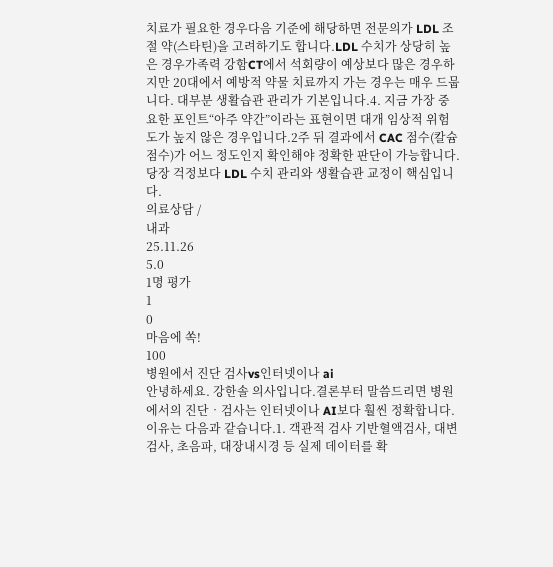치료가 필요한 경우다음 기준에 해당하면 전문의가 LDL 조절 약(스타틴)을 고려하기도 합니다.LDL 수치가 상당히 높은 경우가족력 강함CT에서 석회량이 예상보다 많은 경우하지만 20대에서 예방적 약물 치료까지 가는 경우는 매우 드뭅니다. 대부분 생활습관 관리가 기본입니다.4. 지금 가장 중요한 포인트“아주 약간”이라는 표현이면 대개 임상적 위험도가 높지 않은 경우입니다.2주 뒤 결과에서 CAC 점수(칼슘 점수)가 어느 정도인지 확인해야 정확한 판단이 가능합니다.당장 걱정보다 LDL 수치 관리와 생활습관 교정이 핵심입니다.
의료상담 /
내과
25.11.26
5.0
1명 평가
1
0
마음에 쏙!
100
병원에서 진단 검사vs인터넷이나 ai
안녕하세요. 강한솔 의사입니다.결론부터 말씀드리면 병원에서의 진단‧검사는 인터넷이나 AI보다 훨씬 정확합니다. 이유는 다음과 같습니다.1. 객관적 검사 기반혈액검사, 대변검사, 초음파, 대장내시경 등 실제 데이터를 확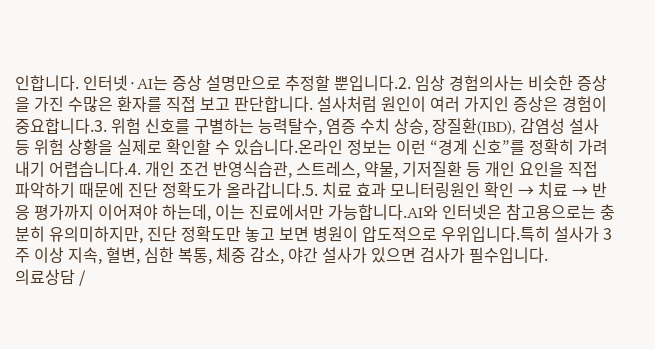인합니다. 인터넷·AI는 증상 설명만으로 추정할 뿐입니다.2. 임상 경험의사는 비슷한 증상을 가진 수많은 환자를 직접 보고 판단합니다. 설사처럼 원인이 여러 가지인 증상은 경험이 중요합니다.3. 위험 신호를 구별하는 능력탈수, 염증 수치 상승, 장질환(IBD), 감염성 설사 등 위험 상황을 실제로 확인할 수 있습니다.온라인 정보는 이런 “경계 신호”를 정확히 가려내기 어렵습니다.4. 개인 조건 반영식습관, 스트레스, 약물, 기저질환 등 개인 요인을 직접 파악하기 때문에 진단 정확도가 올라갑니다.5. 치료 효과 모니터링원인 확인 → 치료 → 반응 평가까지 이어져야 하는데, 이는 진료에서만 가능합니다.AI와 인터넷은 참고용으로는 충분히 유의미하지만, 진단 정확도만 놓고 보면 병원이 압도적으로 우위입니다.특히 설사가 3주 이상 지속, 혈변, 심한 복통, 체중 감소, 야간 설사가 있으면 검사가 필수입니다.
의료상담 /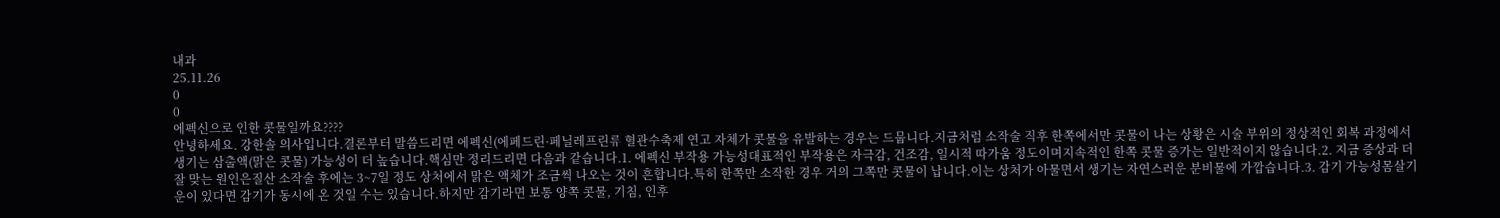내과
25.11.26
0
0
에펙신으로 인한 콧물일까요????
안녕하세요. 강한솔 의사입니다.결론부터 말씀드리면 에펙신(에페드린·페닐레프린류 혈관수축제 연고 자체가 콧물을 유발하는 경우는 드뭅니다.지금처럼 소작술 직후 한쪽에서만 콧물이 나는 상황은 시술 부위의 정상적인 회복 과정에서 생기는 삼출액(맑은 콧물) 가능성이 더 높습니다.핵심만 정리드리면 다음과 같습니다.1. 에펙신 부작용 가능성대표적인 부작용은 자극감, 건조감, 일시적 따가움 정도이며지속적인 한쪽 콧물 증가는 일반적이지 않습니다.2. 지금 증상과 더 잘 맞는 원인은질산 소작술 후에는 3~7일 정도 상처에서 맑은 액체가 조금씩 나오는 것이 흔합니다.특히 한쪽만 소작한 경우 거의 그쪽만 콧물이 납니다.이는 상처가 아물면서 생기는 자연스러운 분비물에 가깝습니다.3. 감기 가능성몸살기운이 있다면 감기가 동시에 온 것일 수는 있습니다.하지만 감기라면 보통 양쪽 콧물, 기침, 인후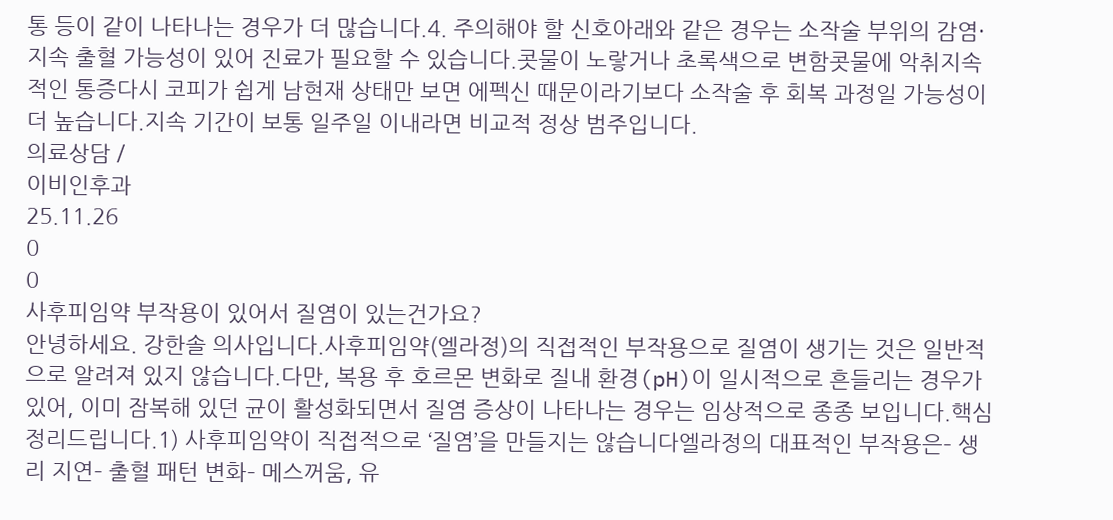통 등이 같이 나타나는 경우가 더 많습니다.4. 주의해야 할 신호아래와 같은 경우는 소작술 부위의 감염·지속 출혈 가능성이 있어 진료가 필요할 수 있습니다.콧물이 노랗거나 초록색으로 변함콧물에 악취지속적인 통증다시 코피가 쉽게 남현재 상태만 보면 에펙신 때문이라기보다 소작술 후 회복 과정일 가능성이 더 높습니다.지속 기간이 보통 일주일 이내라면 비교적 정상 범주입니다.
의료상담 /
이비인후과
25.11.26
0
0
사후피임약 부작용이 있어서 질염이 있는건가요?
안녕하세요. 강한솔 의사입니다.사후피임약(엘라정)의 직접적인 부작용으로 질염이 생기는 것은 일반적으로 알려져 있지 않습니다.다만, 복용 후 호르몬 변화로 질내 환경(pH)이 일시적으로 흔들리는 경우가 있어, 이미 잠복해 있던 균이 활성화되면서 질염 증상이 나타나는 경우는 임상적으로 종종 보입니다.핵심 정리드립니다.1) 사후피임약이 직접적으로 ‘질염’을 만들지는 않습니다엘라정의 대표적인 부작용은– 생리 지연– 출혈 패턴 변화– 메스꺼움, 유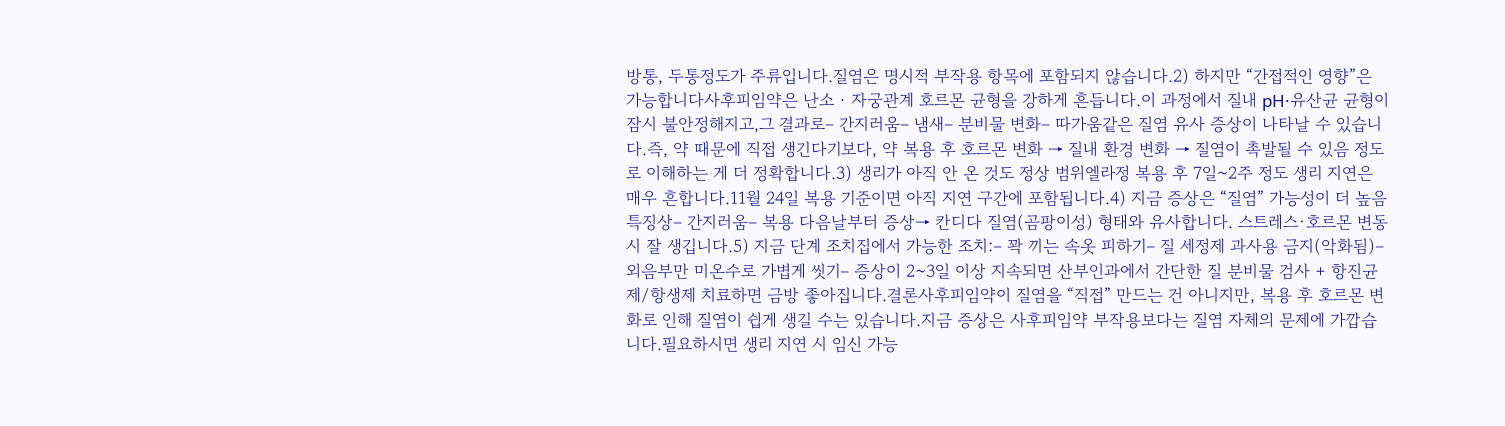방통, 두통정도가 주류입니다.질염은 명시적 부작용 항목에 포함되지 않습니다.2) 하지만 “간접적인 영향”은 가능합니다사후피임약은 난소‧자궁관계 호르몬 균형을 강하게 흔듭니다.이 과정에서 질내 pH·유산균 균형이 잠시 불안정해지고,그 결과로– 간지러움– 냄새– 분비물 변화– 따가움같은 질염 유사 증상이 나타날 수 있습니다.즉, 약 때문에 직접 생긴다기보다, 약 복용 후 호르몬 변화 → 질내 환경 변화 → 질염이 촉발될 수 있음 정도로 이해하는 게 더 정확합니다.3) 생리가 아직 안 온 것도 정상 범위엘라정 복용 후 7일~2주 정도 생리 지연은 매우 흔합니다.11월 24일 복용 기준이면 아직 지연 구간에 포함됩니다.4) 지금 증상은 “질염” 가능성이 더 높음특징상– 간지러움– 복용 다음날부터 증상→ 칸디다 질염(곰팡이성) 형태와 유사합니다. 스트레스·호르몬 변동 시 잘 생깁니다.5) 지금 단계 조치집에서 가능한 조치:– 꽉 끼는 속옷 피하기– 질 세정제 과사용 금지(악화됨)– 외음부만 미온수로 가볍게 씻기– 증상이 2~3일 이상 지속되면 산부인과에서 간단한 질 분비물 검사 + 항진균제/항생제 치료하면 금방 좋아집니다.결론사후피임약이 질염을 “직접” 만드는 건 아니지만, 복용 후 호르몬 변화로 인해 질염이 쉽게 생길 수는 있습니다.지금 증상은 사후피임약 부작용보다는 질염 자체의 문제에 가깝습니다.필요하시면 생리 지연 시 임신 가능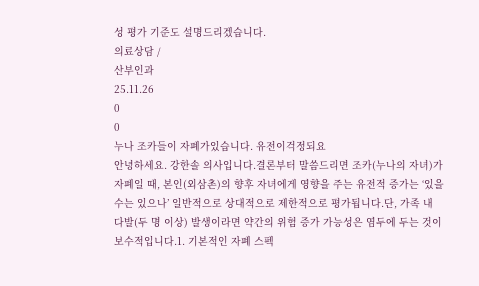성 평가 기준도 설명드리겠습니다.
의료상담 /
산부인과
25.11.26
0
0
누나 조카들이 자폐가있습니다. 유전이걱정되요
안녕하세요. 강한솔 의사입니다.결론부터 말씀드리면 조카(누나의 자녀)가 자폐일 때, 본인(외삼촌)의 향후 자녀에게 영향을 주는 유전적 증가는 ‘있을 수는 있으나’ 일반적으로 상대적으로 제한적으로 평가됩니다.단, 가족 내 다발(두 명 이상) 발생이라면 약간의 위험 증가 가능성은 염두에 두는 것이 보수적입니다.1. 기본적인 자폐 스펙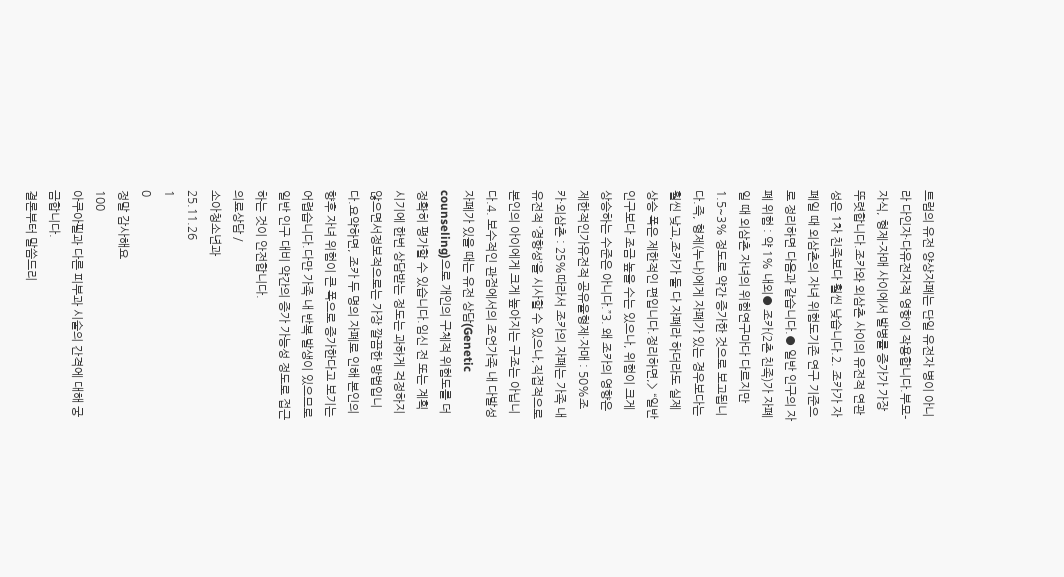트럼의 유전 양상자폐는 단일 유전자 병이 아니라 다인자·다유전자적 영향이 작용합니다.부모-자식, 형제-자매 사이에서 발병률 증가가 가장 뚜렷합니다.조카와 외삼촌 사이의 유전적 연관성은 1차 친족보다 훨씬 낮습니다.2. 조카가 자폐일 때 외삼촌의 자녀 위험도기존 연구 기준으로 정리하면 다음과 같습니다.● 일반 인구의 자폐 위험 : 약 1% 내외● 조카(2촌 친족)가 자폐일 때 외삼촌 자녀의 위험연구마다 다르지만 1.5~3% 정도로 약간 증가한 것으로 보고됩니다.즉, 형제(누나)에게 자폐가 있는 경우보다는 훨씬 낮고,조카가 둘 다 자폐라 하더라도 실제 상승 폭은 제한적인 편입니다.정리하면,> “일반 인구보다 조금 높을 수는 있으나, 위험이 크게 상승하는 수준은 아니다.”3. 왜 조카의 영향은 제한적인가유전적 공유율형제·자매 : 50%조카·외삼촌 : 25%따라서 조카의 자폐는 가족 내 유전적 ‘경향성’을 시사할 수 있으나,직접적으로 본인의 아이에게 크게 높아지는 구조는 아닙니다.4. 보수적인 관점에서의 조언가족 내 다발성 자폐가 있을 때는 유전 상담(Genetic counseling)으로 개인의 구체적 위험도를 더 정확히 평가할 수 있습니다.임신 전 또는 계획 시기에 한번 상담받는 정도는 과하게 걱정하지 않으면서정보적으로는 가장 깔끔한 방법입니다.요약하면, 조카 두 명의 자폐로 인해 본인의 향후 자녀 위험이 큰 폭으로 증가한다고 보기는 어렵습니다.다만 가족 내 반복 발생이 있으므로 일반 인구 대비 약간의 증가 가능성 정도로 접근하는 것이 안전합니다.
의료상담 /
소아청소년과
25.11.26
1
0
정말 감사해요
100
아쿠아필과 다른 피부과 시술의 간격에 대해 궁금합니다.
결론부터 말씀드리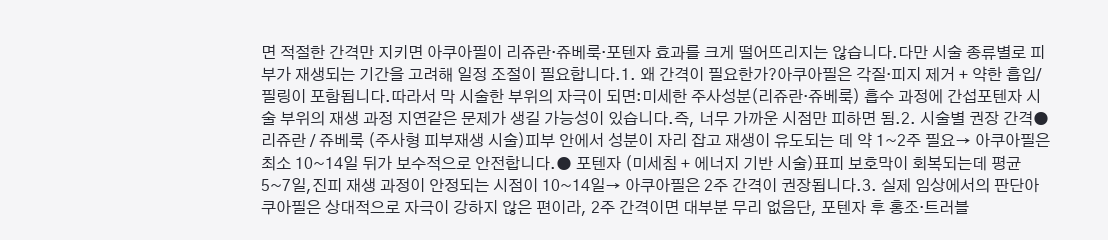면 적절한 간격만 지키면 아쿠아필이 리쥬란·쥬베룩·포텐자 효과를 크게 떨어뜨리지는 않습니다.다만 시술 종류별로 피부가 재생되는 기간을 고려해 일정 조절이 필요합니다.1. 왜 간격이 필요한가?아쿠아필은 각질·피지 제거 + 약한 흡입/필링이 포함됩니다.따라서 막 시술한 부위의 자극이 되면:미세한 주사성분(리쥬란·쥬베룩) 흡수 과정에 간섭포텐자 시술 부위의 재생 과정 지연같은 문제가 생길 가능성이 있습니다.즉, 너무 가까운 시점만 피하면 됨.2. 시술별 권장 간격● 리쥬란 / 쥬베룩 (주사형 피부재생 시술)피부 안에서 성분이 자리 잡고 재생이 유도되는 데 약 1~2주 필요→ 아쿠아필은 최소 10~14일 뒤가 보수적으로 안전합니다.● 포텐자 (미세침 + 에너지 기반 시술)표피 보호막이 회복되는데 평균 5~7일,진피 재생 과정이 안정되는 시점이 10~14일→ 아쿠아필은 2주 간격이 권장됩니다.3. 실제 임상에서의 판단아쿠아필은 상대적으로 자극이 강하지 않은 편이라, 2주 간격이면 대부분 무리 없음단, 포텐자 후 홍조·트러블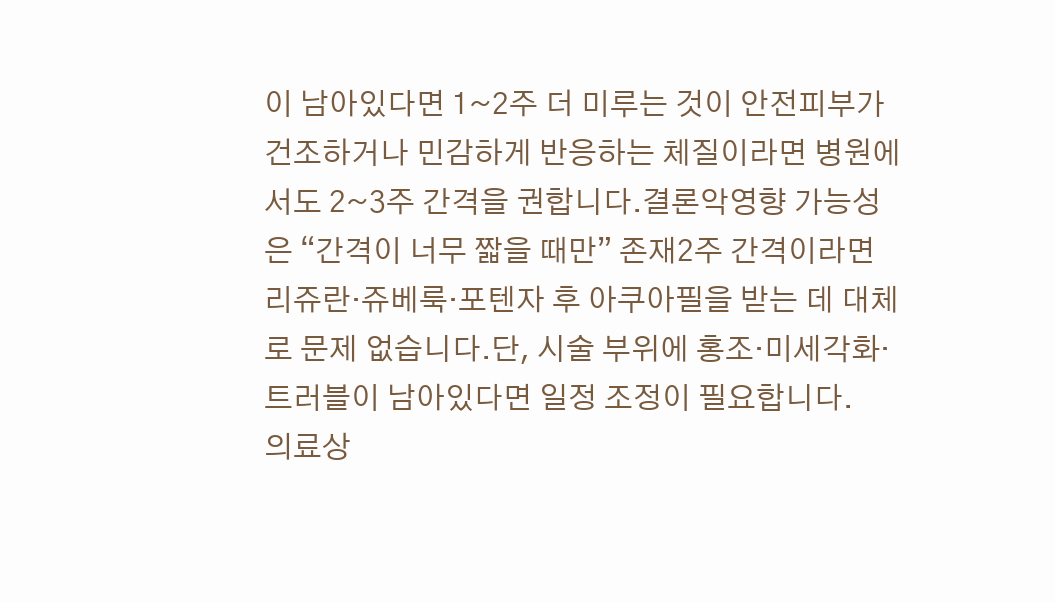이 남아있다면 1~2주 더 미루는 것이 안전피부가 건조하거나 민감하게 반응하는 체질이라면 병원에서도 2~3주 간격을 권합니다.결론악영향 가능성은 “간격이 너무 짧을 때만” 존재2주 간격이라면 리쥬란·쥬베룩·포텐자 후 아쿠아필을 받는 데 대체로 문제 없습니다.단, 시술 부위에 홍조·미세각화·트러블이 남아있다면 일정 조정이 필요합니다.
의료상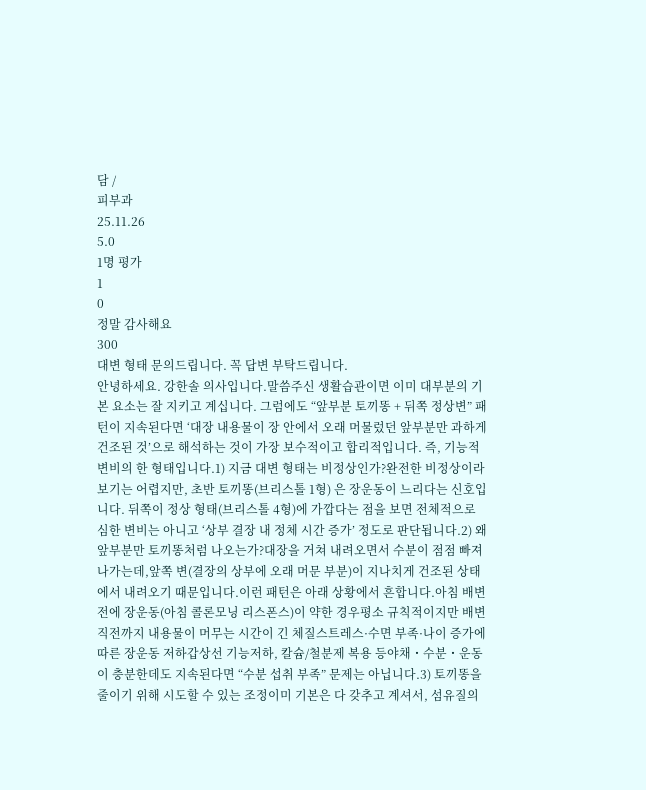담 /
피부과
25.11.26
5.0
1명 평가
1
0
정말 감사해요
300
대변 형태 문의드립니다. 꼭 답변 부탁드립니다.
안녕하세요. 강한솔 의사입니다.말씀주신 생활습관이면 이미 대부분의 기본 요소는 잘 지키고 계십니다. 그럼에도 “앞부분 토끼똥 + 뒤쪽 정상변” 패턴이 지속된다면 ‘대장 내용물이 장 안에서 오래 머물렀던 앞부분만 과하게 건조된 것’으로 해석하는 것이 가장 보수적이고 합리적입니다. 즉, 기능적 변비의 한 형태입니다.1) 지금 대변 형태는 비정상인가?완전한 비정상이라 보기는 어렵지만, 초반 토끼똥(브리스톨 1형) 은 장운동이 느리다는 신호입니다. 뒤쪽이 정상 형태(브리스톨 4형)에 가깝다는 점을 보면 전체적으로 심한 변비는 아니고 ‘상부 결장 내 정체 시간 증가’ 정도로 판단됩니다.2) 왜 앞부분만 토끼똥처럼 나오는가?대장을 거쳐 내려오면서 수분이 점점 빠져나가는데,앞쪽 변(결장의 상부에 오래 머문 부분)이 지나치게 건조된 상태에서 내려오기 때문입니다.이런 패턴은 아래 상황에서 흔합니다.아침 배변 전에 장운동(아침 콜론모닝 리스폰스)이 약한 경우평소 규칙적이지만 배변 직전까지 내용물이 머무는 시간이 긴 체질스트레스·수면 부족·나이 증가에 따른 장운동 저하갑상선 기능저하, 칼슘/철분제 복용 등야채・수분・운동이 충분한데도 지속된다면 “수분 섭취 부족” 문제는 아닙니다.3) 토끼똥을 줄이기 위해 시도할 수 있는 조정이미 기본은 다 갖추고 계셔서, 섬유질의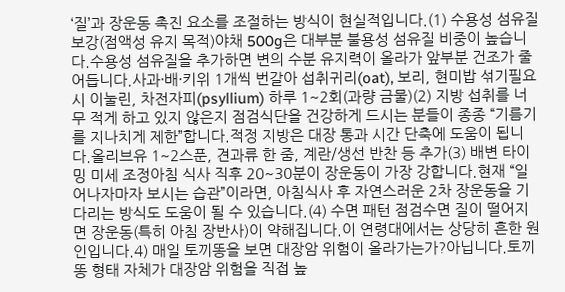‘질’과 장운동 촉진 요소를 조절하는 방식이 현실적입니다.(1) 수용성 섬유질 보강(점액성 유지 목적)야채 500g은 대부분 불용성 섬유질 비중이 높습니다.수용성 섬유질을 추가하면 변의 수분 유지력이 올라가 앞부분 건조가 줄어듭니다.사과·배·키위 1개씩 번갈아 섭취귀리(oat), 보리, 현미밥 섞기필요 시 이눌린, 차전자피(psyllium) 하루 1~2회(과량 금물)(2) 지방 섭취를 너무 적게 하고 있지 않은지 점검식단을 건강하게 드시는 분들이 종종 “기름기를 지나치게 제한”합니다.적정 지방은 대장 통과 시간 단축에 도움이 됩니다.올리브유 1~2스푼, 견과류 한 줌, 계란/생선 반찬 등 추가(3) 배변 타이밍 미세 조정아침 식사 직후 20~30분이 장운동이 가장 강합니다.현재 “일어나자마자 보시는 습관”이라면, 아침식사 후 자연스러운 2차 장운동을 기다리는 방식도 도움이 될 수 있습니다.(4) 수면 패턴 점검수면 질이 떨어지면 장운동(특히 아침 장반사)이 약해집니다.이 연령대에서는 상당히 흔한 원인입니다.4) 매일 토끼똥을 보면 대장암 위험이 올라가는가?아닙니다.토끼똥 형태 자체가 대장암 위험을 직접 높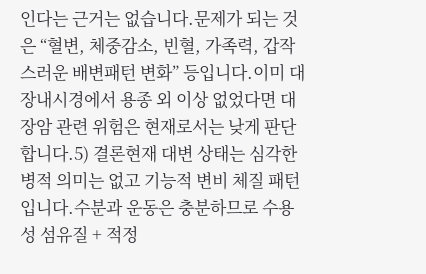인다는 근거는 없습니다.문제가 되는 것은 “혈변, 체중감소, 빈혈, 가족력, 갑작스러운 배변패턴 변화” 등입니다.이미 대장내시경에서 용종 외 이상 없었다면 대장암 관련 위험은 현재로서는 낮게 판단합니다.5) 결론현재 대변 상태는 심각한 병적 의미는 없고 기능적 변비 체질 패턴입니다.수분과 운동은 충분하므로 수용성 섬유질 + 적정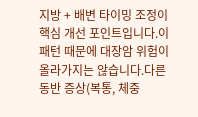지방 + 배변 타이밍 조정이 핵심 개선 포인트입니다.이 패턴 때문에 대장암 위험이 올라가지는 않습니다.다른 동반 증상(복통, 체중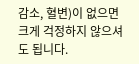감소, 혈변)이 없으면 크게 걱정하지 않으셔도 됩니다.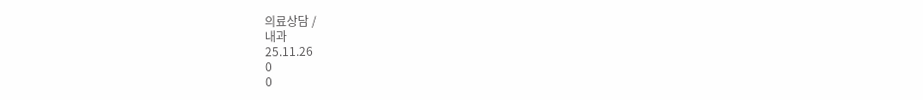의료상담 /
내과
25.11.26
0
0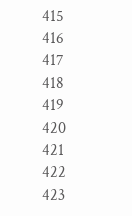415
416
417
418
419
420
421
422
423